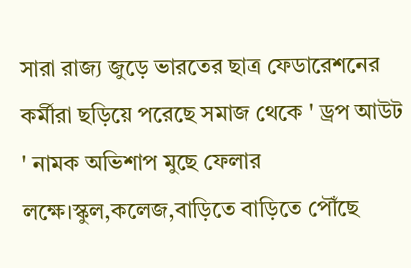সারা রাজ্য জুড়ে ভারতের ছাত্র ফেডারেশনের কর্মীরা ছড়িয়ে পরেছে সমাজ থেকে ' ড্রপ আউট ' নামক অভিশাপ মুছে ফেলার লক্ষে।স্কুল,কলেজ,বাড়িতে বাড়িতে পৌঁছে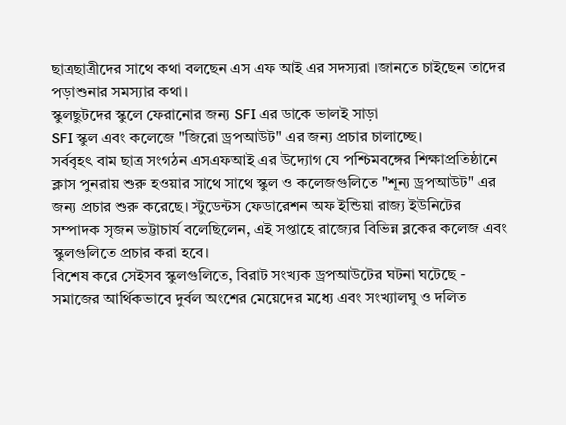ছাত্রছাত্রীদের সাথে কথা বলছেন এস এফ আই এর সদস্যরা ।জানতে চাইছেন তাদের পড়াশুনার সমস্যার কথা।
স্কুলছুটদের স্কুলে ফেরানোর জন্য SFI এর ডাকে ভালই সাড়া
SFI স্কুল এবং কলেজে "জিরো ড্রপআউট" এর জন্য প্রচার চালাচ্ছে।
সর্ববৃহৎ বাম ছাত্র সংগঠন এসএফআই এর উদ্যোগ যে পশ্চিমবঙ্গের শিক্ষাপ্রতিষ্ঠানে ক্লাস পুনরায় শুরু হওয়ার সাথে সাথে স্কুল ও কলেজগুলিতে "শূন্য ড্রপআউট" এর জন্য প্রচার শুরু করেছে। স্টুডেন্টস ফেডারেশন অফ ইন্ডিয়া রাজ্য ইউনিটের সম্পাদক সৃজন ভট্টাচার্য বলেছিলেন, এই সপ্তাহে রাজ্যের বিভিন্ন ব্লকের কলেজ এবং স্কুলগুলিতে প্রচার করা হবে।
বিশেষ করে সেইসব স্কুলগুলিতে, বিরাট সংখ্যক ড্রপআউটের ঘটনা ঘটেছে - সমাজের আর্থিকভাবে দুর্বল অংশের মেয়েদের মধ্যে এবং সংখ্যালঘু ও দলিত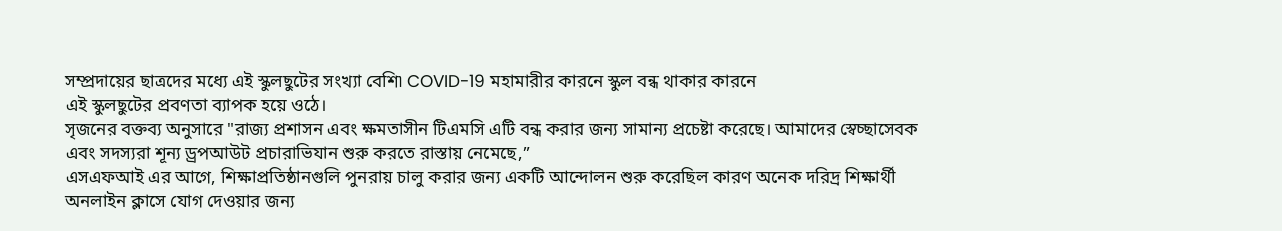সম্প্রদায়ের ছাত্রদের মধ্যে এই স্কুলছুটের সংখ্যা বেশি৷ COVID-19 মহামারীর কারনে স্কুল বন্ধ থাকার কারনে
এই স্কুলছুটের প্রবণতা ব্যাপক হয়ে ওঠে।
সৃজনের বক্তব্য অনুসারে "রাজ্য প্রশাসন এবং ক্ষমতাসীন টিএমসি এটি বন্ধ করার জন্য সামান্য প্রচেষ্টা করেছে। আমাদের স্বেচ্ছাসেবক এবং সদস্যরা শূন্য ড্রপআউট প্রচারাভিযান শুরু করতে রাস্তায় নেমেছে,”
এসএফআই এর আগে, শিক্ষাপ্রতিষ্ঠানগুলি পুনরায় চালু করার জন্য একটি আন্দোলন শুরু করেছিল কারণ অনেক দরিদ্র শিক্ষার্থী অনলাইন ক্লাসে যোগ দেওয়ার জন্য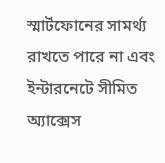স্মার্টফোনের সামর্থ্য রাখতে পারে না এবং ইন্টারনেটে সীমিত অ্যাক্সেস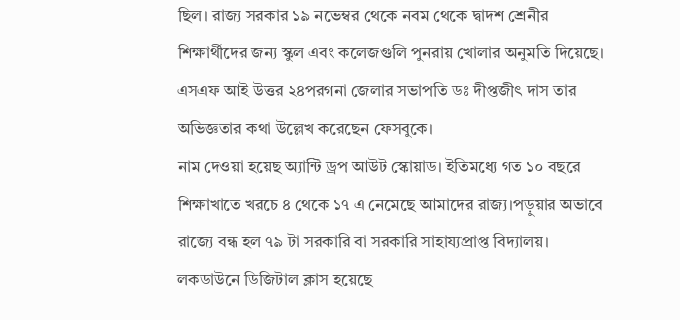ছিল। রাজ্য সরকার ১৯ নভেম্বর থেকে নবম থেকে দ্বাদশ শ্রেনীর শিক্ষার্থীদের জন্য স্কুল এবং কলেজগুলি পুনরায় খোলার অনুমতি দিয়েছে।
এসএফ আই উত্তর ২৪পরগনা জেলার সভাপতি ডঃ দীপ্তজীৎ দাস তার অভিজ্ঞতার কথা উল্লেখ করেছেন ফেসবুকে।
নাম দেওয়া হয়েছ অ্যান্টি ড্রপ আউট স্কোয়াড। ইতিমধ্যে গত ১০ বছরে শিক্ষাখাতে খরচে ৪ থেকে ১৭ এ নেমেছে আমাদের রাজ্য।পড়ুয়ার অভাবে রাজ্যে বন্ধ হল ৭৯ টা সরকারি বা সরকারি সাহায্যপ্রাপ্ত বিদ্যালয়।
লকডাউনে ডিজিটাল ক্লাস হয়েছে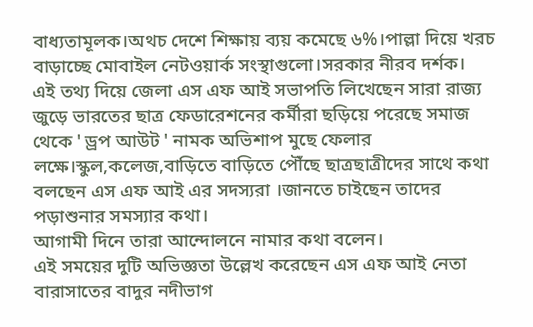বাধ্যতামূলক।অথচ দেশে শিক্ষায় ব্যয় কমেছে ৬%।পাল্লা দিয়ে খরচ বাড়াচ্ছে মোবাইল নেটওয়ার্ক সংস্থাগুলো।সরকার নীরব দর্শক।
এই তথ্য দিয়ে জেলা এস এফ আই সভাপতি লিখেছেন সারা রাজ্য জুড়ে ভারতের ছাত্র ফেডারেশনের কর্মীরা ছড়িয়ে পরেছে সমাজ থেকে ' ড্রপ আউট ' নামক অভিশাপ মুছে ফেলার লক্ষে।স্কুল,কলেজ,বাড়িতে বাড়িতে পৌঁছে ছাত্রছাত্রীদের সাথে কথা বলছেন এস এফ আই এর সদস্যরা ।জানতে চাইছেন তাদের পড়াশুনার সমস্যার কথা।
আগামী দিনে তারা আন্দোলনে নামার কথা বলেন।
এই সময়ের দুটি অভিজ্ঞতা উল্লেখ করেছেন এস এফ আই নেতা
বারাসাতের বাদুর নদীভাগ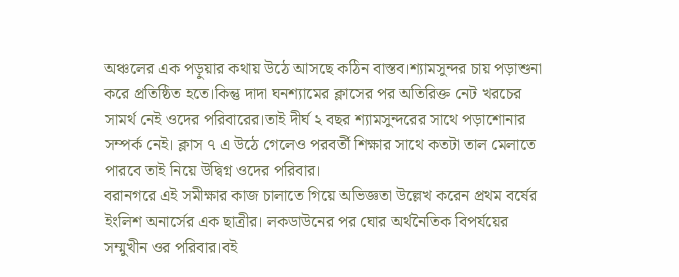অঞ্চলের এক পড়ুয়ার কথায় উঠে আসছে কঠিন বাস্তব।শ্যামসুন্দর চায় পড়াশুনা করে প্রতিষ্ঠিত হতে।কিন্তু দাদা ঘনশ্যামের ক্লাসের পর অতিরিক্ত নেট খরচের সামর্থ নেই ওদের পরিবারের।তাই দীর্ঘ ২ বছর শ্যামসুন্দরের সাথে পড়াশোনার সম্পর্ক নেই। ক্লাস ৭ এ উঠে গেলেও পরবর্তী শিক্ষার সাথে কতটা তাল মেলাতে পারবে তাই নিয়ে উদ্বিগ্ন ওদের পরিবার।
বরানগরে এই সমীক্ষার কাজ চালাতে গিয়ে অভিজ্ঞতা উল্লেখ করেন প্রথম বর্ষের ইংলিশ অনার্সের এক ছাত্রীর। লকডাউনের পর ঘোর অর্থনৈতিক বিপর্যয়ের সম্মুখীন ওর পরিবার।বই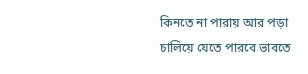কিনতে না পারায় আর পড়া চালিয়ে যেতে পারবে ভাবতে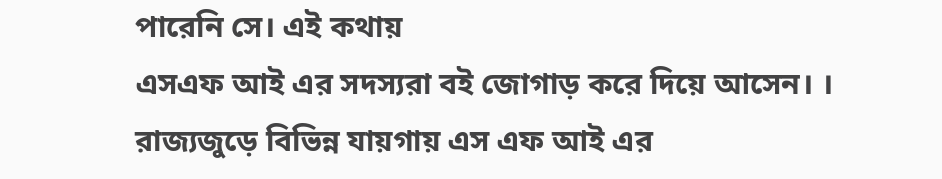পারেনি সে। এই কথায়
এসএফ আই এর সদস্যরা বই জোগাড় করে দিয়ে আসেন। ।
রাজ্যজুড়ে বিভিন্ন যায়গায় এস এফ আই এর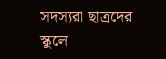সদস্যরা ছাত্রদের স্কুলে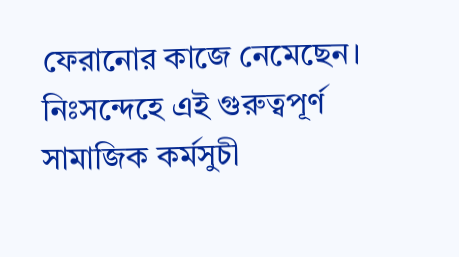ফেরানোর কাজে নেমেছেন। নিঃসন্দেহে এই গুরুত্বপূর্ণ সামাজিক কর্মসুচী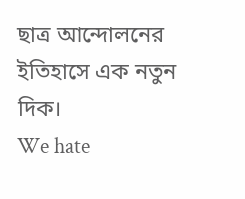ছাত্র আন্দোলনের ইতিহাসে এক নতুন দিক।
We hate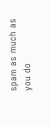spam as much as you do